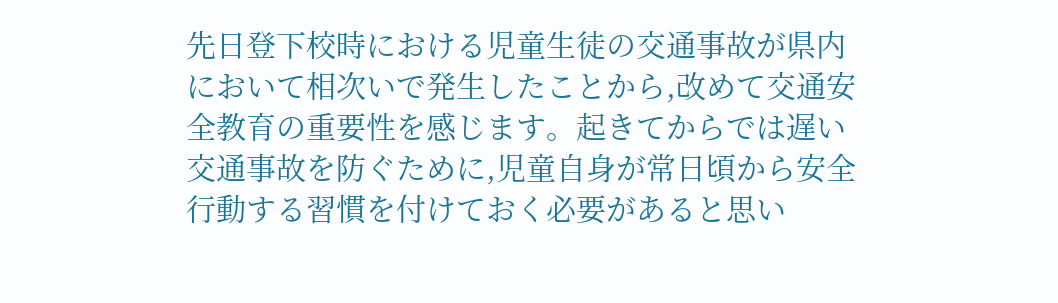先日登下校時における児童生徒の交通事故が県内において相次いで発生したことから,改めて交通安全教育の重要性を感じます。起きてからでは遅い交通事故を防ぐために,児童自身が常日頃から安全行動する習慣を付けておく必要があると思い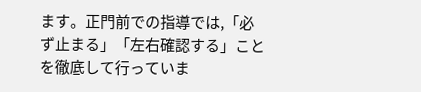ます。正門前での指導では,「必ず止まる」「左右確認する」ことを徹底して行っていま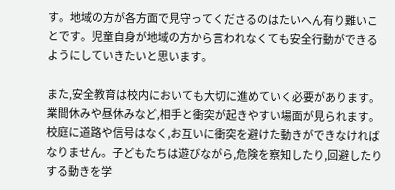す。地域の方が各方面で見守ってくださるのはたいへん有り難いことです。児童自身が地域の方から言われなくても安全行動ができるようにしていきたいと思います。

また,安全教育は校内においても大切に進めていく必要があります。業間休みや昼休みなど,相手と衝突が起きやすい場面が見られます。校庭に道路や信号はなく,お互いに衝突を避けた動きができなければなりません。子どもたちは遊びながら,危険を察知したり,回避したりする動きを学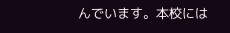んでいます。本校には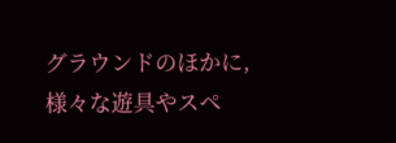グラウンドのほかに,様々な遊具やスペ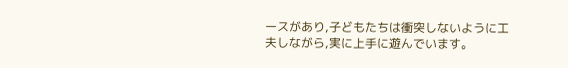ースがあり,子どもたちは衝突しないように工夫しながら,実に上手に遊んでいます。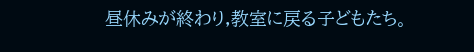昼休みが終わり,教室に戻る子どもたち。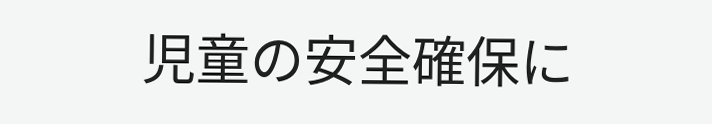児童の安全確保に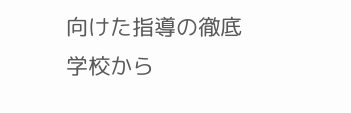向けた指導の徹底
学校から